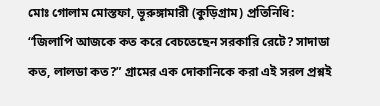মোঃ গোলাম মোস্তফা, ভূরুঙ্গামারী (কুড়িগ্রাম) প্রতিনিধি:
“জিলাপি আজকে কত করে বেচতেছেন সরকারি রেটে? সাদাডা কত, লালডা কত?” গ্রামের এক দোকানিকে করা এই সরল প্রশ্নই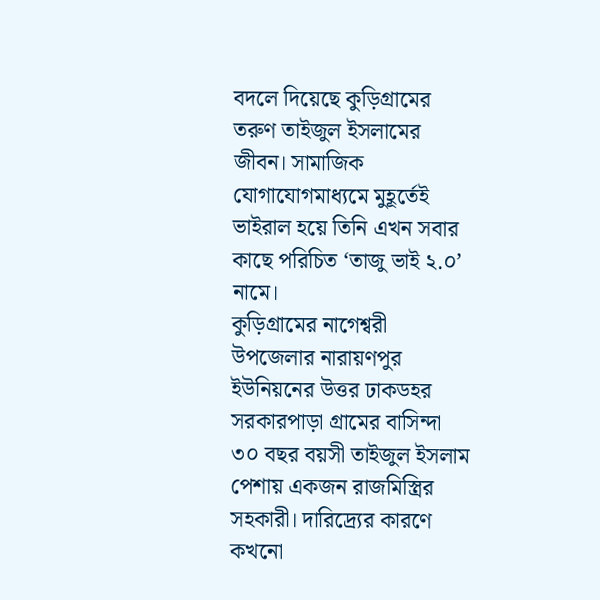বদলে দিয়েছে কুড়িগ্রামের তরুণ তাইজুল ইসলামের জীবন। সামাজিক যোগাযোগমাধ্যমে মুহূর্তেই ভাইরাল হয়ে তিনি এখন সবার কাছে পরিচিত ‘তাজু ভাই ২.০’ নামে।
কুড়িগ্রামের নাগেশ্বরী উপজেলার নারায়ণপুর ইউনিয়নের উত্তর ঢাকডহর সরকারপাড়া গ্রামের বাসিন্দা ৩০ বছর বয়সী তাইজুল ইসলাম পেশায় একজন রাজমিস্ত্রির সহকারী। দারিদ্র্যের কারণে কখনো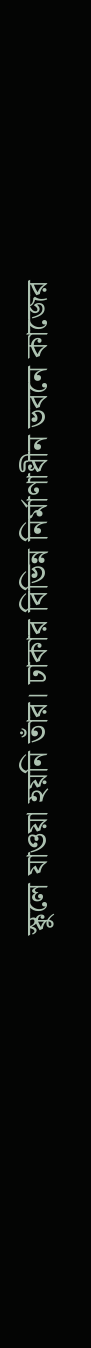স্কুলে যাওয়া হয়নি তাঁর। ঢাকার বিভিন্ন নির্মাণাধীন ভবনে কাজের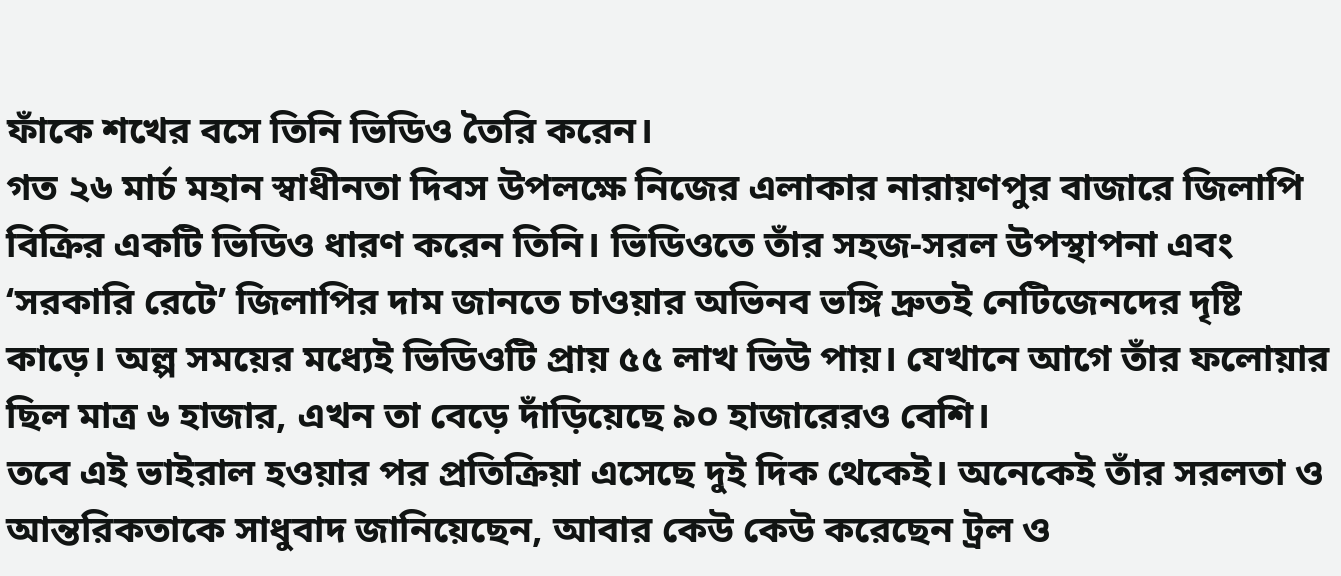ফাঁকে শখের বসে তিনি ভিডিও তৈরি করেন।
গত ২৬ মার্চ মহান স্বাধীনতা দিবস উপলক্ষে নিজের এলাকার নারায়ণপুর বাজারে জিলাপি বিক্রির একটি ভিডিও ধারণ করেন তিনি। ভিডিওতে তাঁর সহজ-সরল উপস্থাপনা এবং ‘সরকারি রেটে’ জিলাপির দাম জানতে চাওয়ার অভিনব ভঙ্গি দ্রুতই নেটিজেনদের দৃষ্টি কাড়ে। অল্প সময়ের মধ্যেই ভিডিওটি প্রায় ৫৫ লাখ ভিউ পায়। যেখানে আগে তাঁর ফলোয়ার ছিল মাত্র ৬ হাজার, এখন তা বেড়ে দাঁড়িয়েছে ৯০ হাজারেরও বেশি।
তবে এই ভাইরাল হওয়ার পর প্রতিক্রিয়া এসেছে দুই দিক থেকেই। অনেকেই তাঁর সরলতা ও আন্তরিকতাকে সাধুবাদ জানিয়েছেন, আবার কেউ কেউ করেছেন ট্রল ও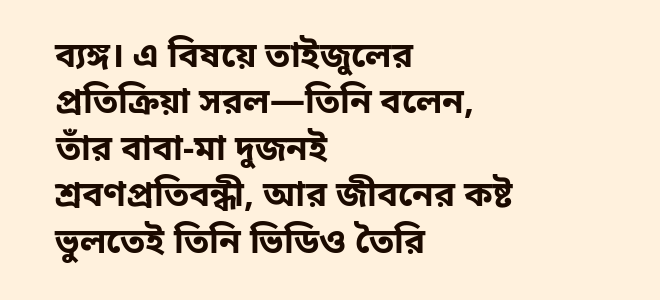ব্যঙ্গ। এ বিষয়ে তাইজুলের প্রতিক্রিয়া সরল—তিনি বলেন, তাঁর বাবা-মা দুজনই শ্রবণপ্রতিবন্ধী, আর জীবনের কষ্ট ভুলতেই তিনি ভিডিও তৈরি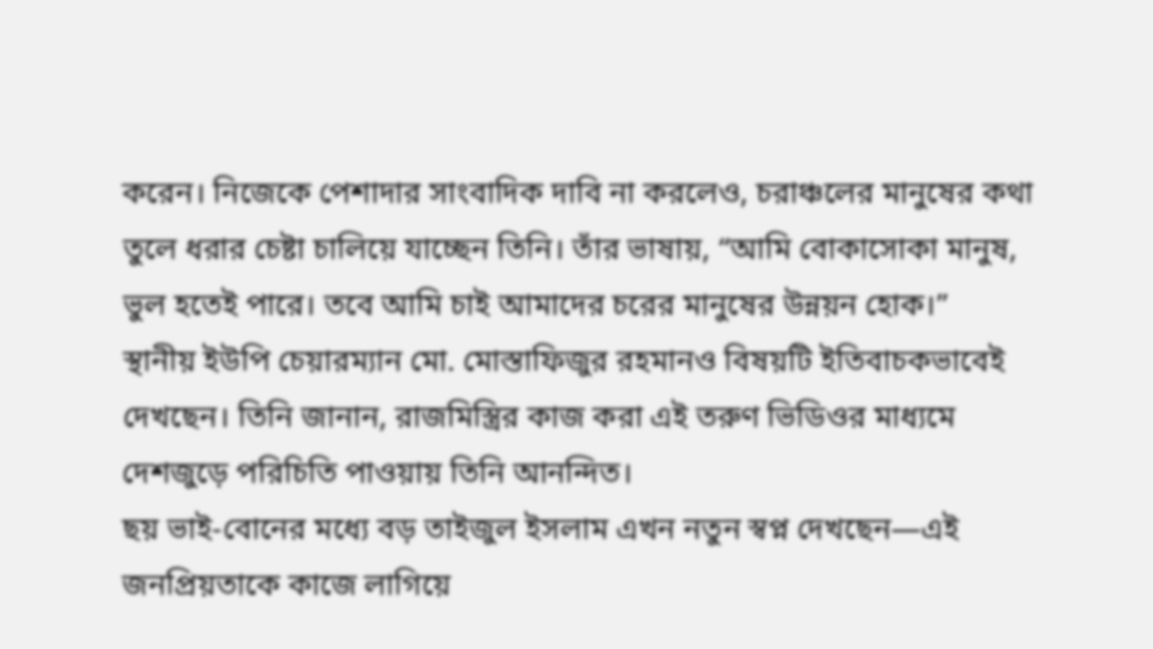করেন। নিজেকে পেশাদার সাংবাদিক দাবি না করলেও, চরাঞ্চলের মানুষের কথা তুলে ধরার চেষ্টা চালিয়ে যাচ্ছেন তিনি। তাঁর ভাষায়, “আমি বোকাসোকা মানুষ, ভুল হতেই পারে। তবে আমি চাই আমাদের চরের মানুষের উন্নয়ন হোক।”
স্থানীয় ইউপি চেয়ারম্যান মো. মোস্তাফিজুর রহমানও বিষয়টি ইতিবাচকভাবেই দেখছেন। তিনি জানান, রাজমিস্ত্রির কাজ করা এই তরুণ ভিডিওর মাধ্যমে দেশজুড়ে পরিচিতি পাওয়ায় তিনি আনন্দিত।
ছয় ভাই-বোনের মধ্যে বড় তাইজুল ইসলাম এখন নতুন স্বপ্ন দেখছেন—এই জনপ্রিয়তাকে কাজে লাগিয়ে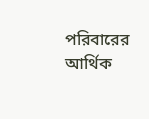পরিবারের আর্থিক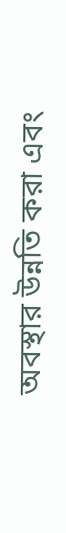অবস্থার উন্নতি করা এবং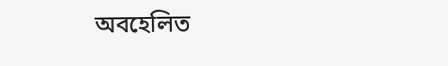অবহেলিত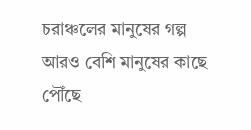চরাঞ্চলের মানুষের গল্প আরও বেশি মানুষের কাছে পৌঁছে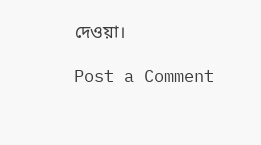দেওয়া।

Post a Comment